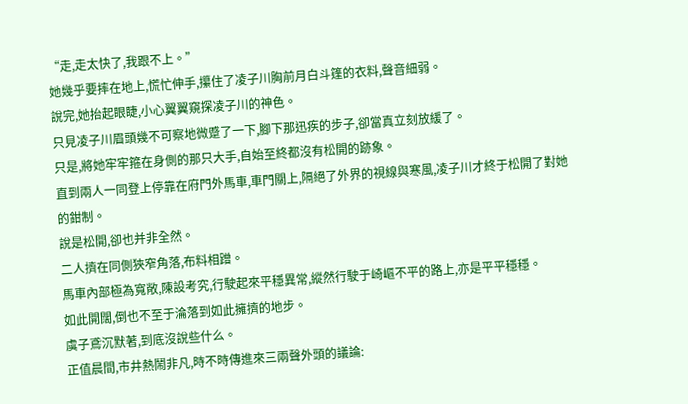“走,走太快了,我跟不上。”
她幾乎要摔在地上,慌忙伸手,攥住了凌子川胸前月白斗篷的衣料,聲音細弱。
說完,她抬起眼睫,小心翼翼窺探凌子川的神色。
只見凌子川眉頭幾不可察地微蹙了一下,腳下那迅疾的步子,卻當真立刻放緩了。
只是,將她牢牢箍在身側的那只大手,自始至終都沒有松開的跡象。
直到兩人一同登上停靠在府門外馬車,車門關上,隔絕了外界的視線與寒風,凌子川才終于松開了對她的鉗制。
說是松開,卻也并非全然。
二人擠在同側狹窄角落,布料相蹭。
馬車內部極為寬敞,陳設考究,行駛起來平穩異常,縱然行駛于崎嶇不平的路上,亦是平平穩穩。
如此開闊,倒也不至于淪落到如此擁擠的地步。
虞子鳶沉默著,到底沒說些什么。
正值晨間,市井熱鬧非凡,時不時傳進來三兩聲外頭的議論: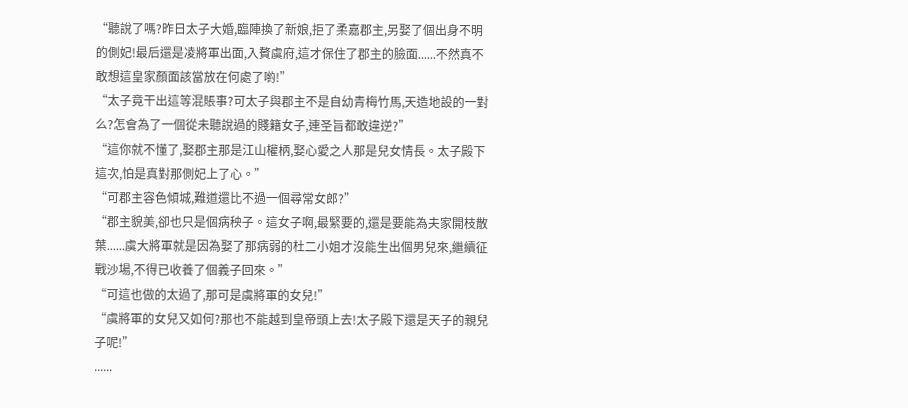“聽說了嗎?昨日太子大婚,臨陣換了新娘,拒了柔嘉郡主,另娶了個出身不明的側妃!最后還是凌將軍出面,入贅虞府,這才保住了郡主的臉面......不然真不敢想這皇家顏面該當放在何處了喲!”
“太子竟干出這等混賬事?可太子與郡主不是自幼青梅竹馬,天造地設的一對么?怎會為了一個從未聽說過的賤籍女子,連圣旨都敢違逆?”
“這你就不懂了,娶郡主那是江山權柄,娶心愛之人那是兒女情長。太子殿下這次,怕是真對那側妃上了心。”
“可郡主容色傾城,難道還比不過一個尋常女郎?”
“郡主貌美,卻也只是個病秧子。這女子啊,最緊要的,還是要能為夫家開枝散葉......虞大將軍就是因為娶了那病弱的杜二小姐才沒能生出個男兒來,繼續征戰沙場,不得已收養了個義子回來。”
“可這也做的太過了,那可是虞將軍的女兒!”
“虞將軍的女兒又如何?那也不能越到皇帝頭上去!太子殿下還是天子的親兒子呢!”
......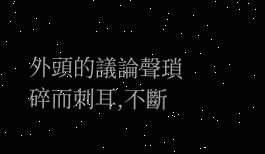外頭的議論聲瑣碎而刺耳,不斷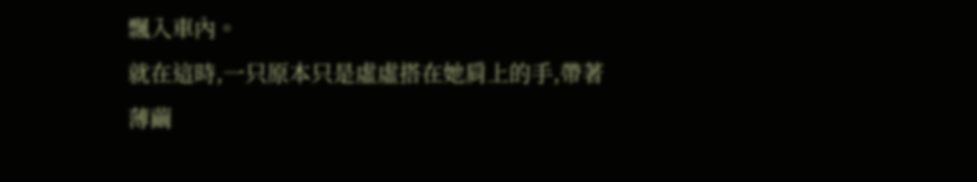飄入車內。
就在這時,一只原本只是虛虛搭在她肩上的手,帶著薄繭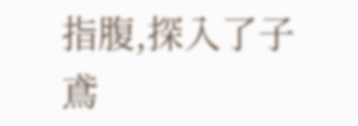指腹,探入了子鳶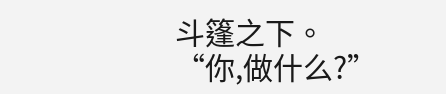斗篷之下。
“你,做什么?”